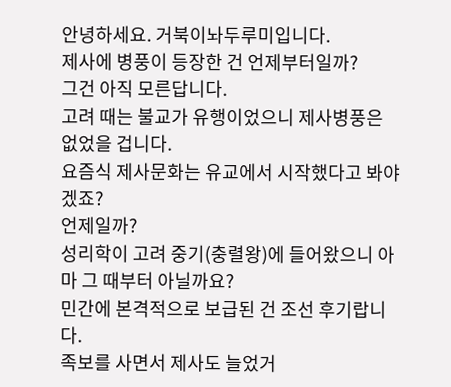안녕하세요. 거북이놔두루미입니다.
제사에 병풍이 등장한 건 언제부터일까?
그건 아직 모른답니다.
고려 때는 불교가 유행이었으니 제사병풍은 없었을 겁니다.
요즘식 제사문화는 유교에서 시작했다고 봐야겠죠?
언제일까?
성리학이 고려 중기(충렬왕)에 들어왔으니 아마 그 때부터 아닐까요?
민간에 본격적으로 보급된 건 조선 후기랍니다.
족보를 사면서 제사도 늘었거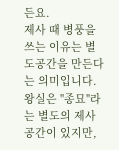든요.
제사 때 병풍을 쓰는 이유는 별도공간을 만든다는 의미입니다.
왕실은 "종묘"라는 별도의 제사공간이 있지만,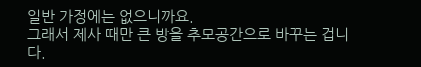일반 가정에는 없으니까요.
그래서 제사 때만 큰 방을 추모공간으로 바꾸는 겁니다.